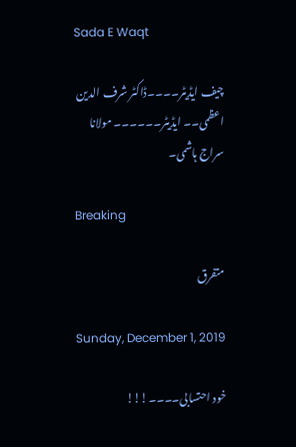Sada E Waqt

چیف ایڈیٹر۔۔۔۔ڈاکٹر شرف الدین اعظمی۔۔ ایڈیٹر۔۔۔۔۔۔ مولانا سراج ہاشمی۔

Breaking

متفرق

Sunday, December 1, 2019

خود احتسابی۔۔۔۔!!!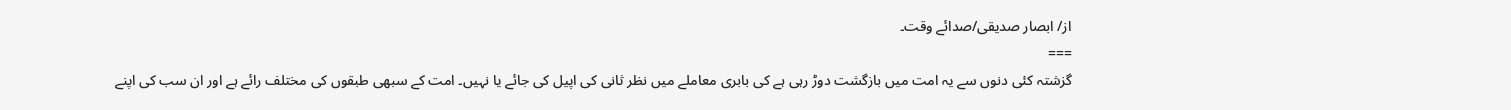از/ ابصار صدیقی/صدائے وقت۔
===
گزشتہ کئی دنوں سے یہ امت میں بازگشت دوڑ رہی ہے کی بابری معاملے میں نظر ثانی کی اپیل کی جائے یا نہیں۔ امت کے سبھی طبقوں کی مختلف رائے ہے اور ان سب کی اپنے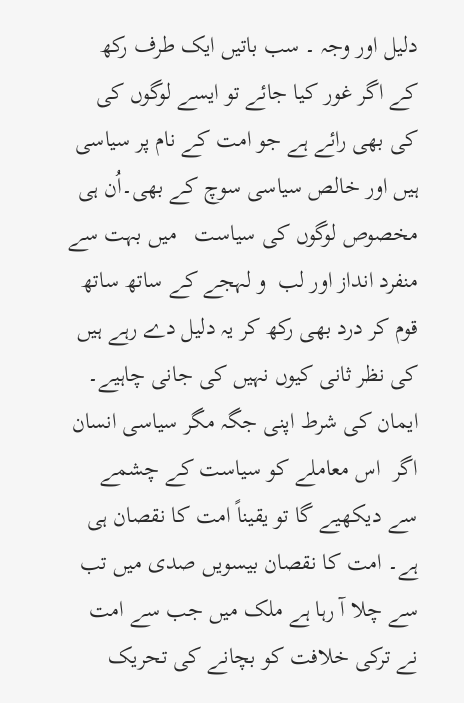دلیل اور وجہ ۔ سب باتیں ایک طرف رکھ کے اگر غور کیا جائے تو ایسے لوگوں کی کی بھی رائے ہے جو امت کے نام پر سیاسی ہیں اور خالص سیاسی سوچ کے بھی۔اُن ہی مخصوص لوگوں کی سیاست   میں بہت سے منفرد انداز اور لب  و لہجے کے ساتھ ساتھ قوم کر درد بھی رکھ کر یہ دلیل دے رہے ہیں کی نظر ثانی کیوں نہیں کی جانی چاہیے۔ ایمان کی شرط اپنی جگہ مگر سیاسی انسان اگر  اس معاملے کو سیاست کے چشمے سے دیکھیے گا تو یقیناً امت کا نقصان ہی ہے۔ امت کا نقصان بیسویں صدی میں تب سے چلا آ رہا ہے ملک میں جب سے امت نے ترکی خلافت کو بچانے کی تحریک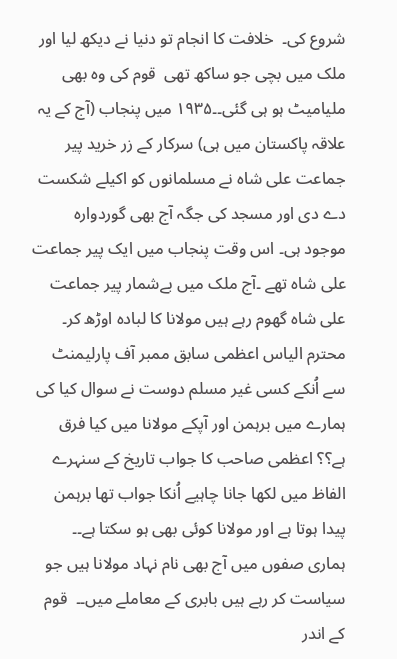شروع کی۔  خلافت کا انجام تو دنیا نے دیکھ لیا اور ملک میں بچی جو ساکھ تھی  قوم کی وہ بھی ملیامیٹ ہو ہی گئی۔۔۱۹۳۵ میں پنجاب (آج کے یہ علاقہ پاکستان میں ہی) سرکار کے زر خرید پیر جماعت علی شاہ نے مسلمانوں کو اکیلے شکست دے دی اور مسجد کی جگہ آج بھی گوردوارہ موجود ہی۔ اس وقت پنجاب میں ایک پیر جماعت علی شاہ تھے ۔آج ملک میں بےشمار پیر جماعت علی شاہ گھوم رہے ہیں مولانا کا لبادہ اوڑھ کر۔  محترم الیاس اعظمی سابق ممبر آف پارلیمنٹ سے اُنکے کسی غیر مسلم دوست نے سوال کیا کی ہمارے میں برہمن اور آپکے مولانا میں کیا فرق ہے؟؟ اعظمی صاحب کا جواب تاریخ کے سنہرے الفاظ میں لکھا جانا چاہیے اُنکا جواب تھا برہمن پیدا ہوتا ہے اور مولانا کوئی بھی ہو سکتا ہے۔۔ ہماری صفوں میں آج بھی نام نہاد مولانا ہیں جو سیاست کر رہے ہیں بابری کے معاملے میں۔۔  قوم کے اندر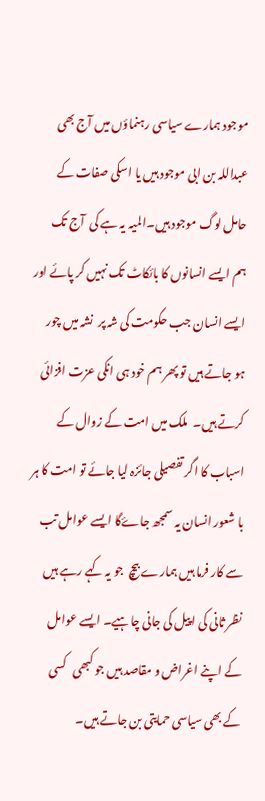موجود ہمارے سیاسی رہنماؤں میں آج بھی عبداللہ بن ابی موجود ہیں یا اسکی صفات کے حامل لوگ موجود ہیں۔المیہ یہ ہے کی  آج تک  ہم ایسے انسانوں کا بائکاٹ تک نہیں کر پائے اور ایسے انسان جب حکومت کی شہ پر  نشہ میں چور ہو جاتے ہیں تو پھر ہم خود ہی انکی عزت افزائی کرتے ہیں۔  ملک میں امت کے زوال کے اسباب کا اگر تفصیلی جائزہ لیا جائے تو امت کا ہر با شعور انسان یہ سمجھ جاۓگا ایسے عوامل تب سے کار فرما ہیں ہمارے بیچ  جو یہ کہے رہے ہیں نظر ثانی کی اپیل کی جانی چاہیے۔ ایسے عوامل کے اپنے اغراض و مقاصد ہیں جو کبھی   کسی کے بھی سیاسی حمایتی بن جاتے ہیں۔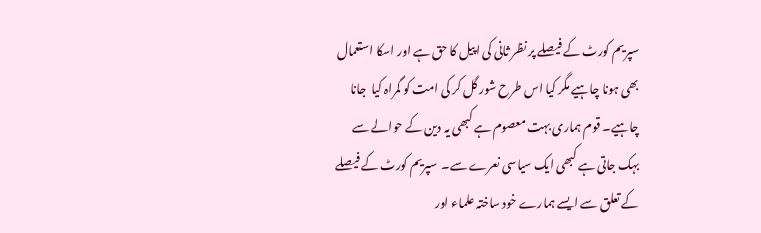سپریم کورٹ کے فیصلے پر نظر ثانی کی اپیل کا حق ہے اور اسکا استعمال بھی ہونا چاہیے مگر کیا اس طرح شور گل کر کی امت کو گمراہ کیا  جانا چاہیے۔ قوم ہماری بہت معصوم ہے کبھی یہ دین کے حوالے سے بہک جاتی ہے کبھی ایک سیاسی نعرے سے۔  سپریم کورٹ کے فیصلے کے تعلق سے ایسے ہمارے خود ساختہ علماء اور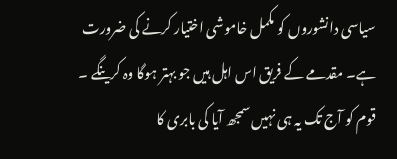سیاسی دانشوروں کو مکمل خاموشی اختیار کرنے کی ضرورت ہے۔ مقدمے کے فریق اس اہل ہیں جو بہتر ہوگا وہ کرینگے ۔ قوم کو آج تک یہ ہی نہیں سمجھ آیا کی بابری کا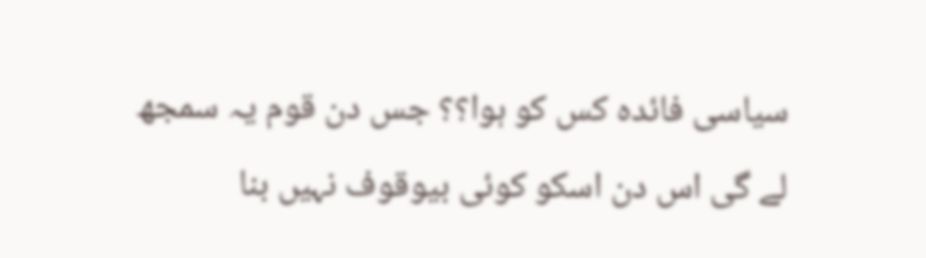سیاسی فائدہ کس کو ہوا؟؟ جس دن قوم یہ سمجھ لے گی اس دن اسکو کوئی بیوقوف نہیں بنا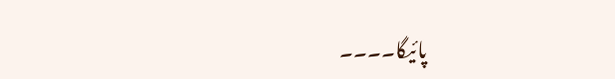پائیگا۔۔۔۔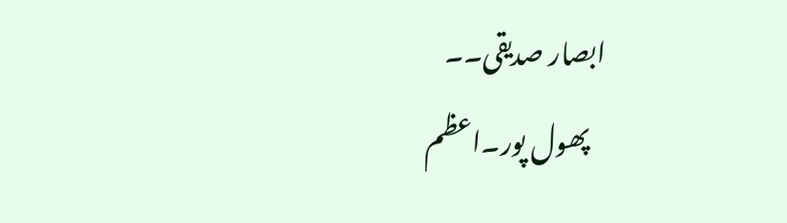ابصار صدیقی۔۔
   پھول پور۔اعظم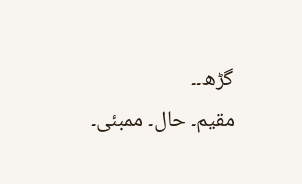گڑھ۔۔
مقیم۔ حال۔ ممبئی۔